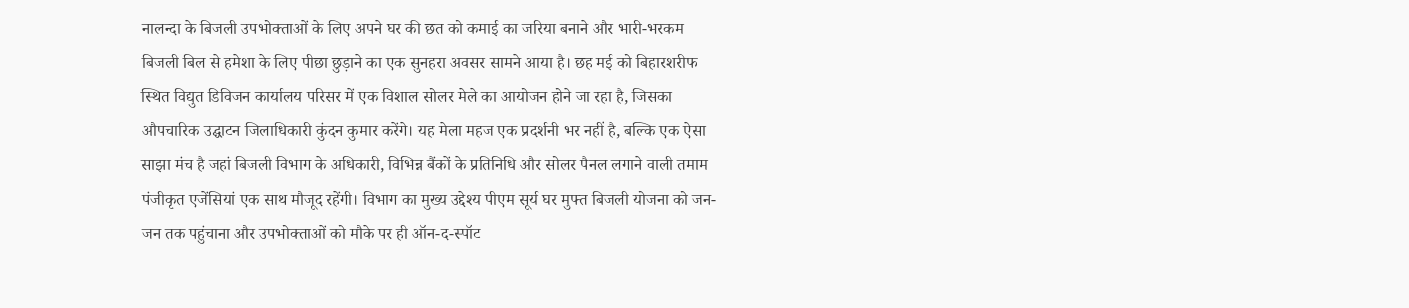नालन्दा के बिजली उपभोक्ताओं के लिए अपने घर की छत को कमाई का जरिया बनाने और भारी-भरकम बिजली बिल से हमेशा के लिए पीछा छुड़ाने का एक सुनहरा अवसर सामने आया है। छह मई को बिहारशरीफ स्थित विद्युत डिविजन कार्यालय परिसर में एक विशाल सोलर मेले का आयोजन होने जा रहा है, जिसका औपचारिक उद्घाटन जिलाधिकारी कुंदन कुमार करेंगे। यह मेला महज एक प्रदर्शनी भर नहीं है, बल्कि एक ऐसा साझा मंच है जहां बिजली विभाग के अधिकारी, विभिन्न बैंकों के प्रतिनिधि और सोलर पैनल लगाने वाली तमाम पंजीकृत एजेंसियां एक साथ मौजूद रहेंगी। विभाग का मुख्य उद्देश्य पीएम सूर्य घर मुफ्त बिजली योजना को जन-जन तक पहुंचाना और उपभोक्ताओं को मौके पर ही ऑन-द-स्पॉट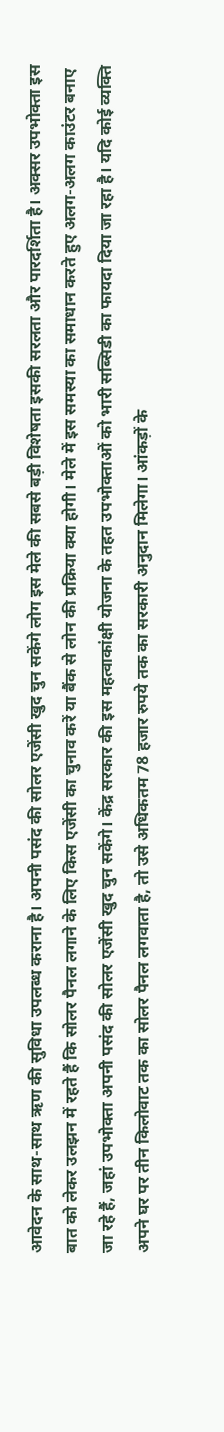आवेदन के साथ-साथ ऋण की सुविधा उपलब्ध कराना है। अपनी पसंद की सोलर एजेंसी खुद चुन सकेंगे लोग इस मेले की सबसे बड़ी विशेषता इसकी सरलता और पारदर्शिता है। अक्सर उपभोक्ता इस बात को लेकर उलझन में रहते हैं कि सोलर पैनल लगाने के लिए किस एजेंसी का चुनाव करें या बैंक से लोन की प्रक्रिया क्या होगी। मेले में इस समस्या का समाधान करते हुए अलग-अलग काउंटर बनाए जा रहे हैं, जहां उपभोक्ता अपनी पसंद की सोलर एजेंसी खुद चुन सकेंगे। केंद्र सरकार की इस महत्वाकांक्षी योजना के तहत उपभोक्ताओं को भारी सब्सिडी का फायदा दिया जा रहा है। यदि कोई व्यक्ति अपने घर पर तीन किलोवाट तक का सोलर पैनल लगवाता है, तो उसे अधिकतम 78 हजार रुपये तक का सरकारी अनुदान मिलेगा। आंकड़ों के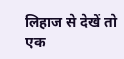लिहाज से देखें तो एक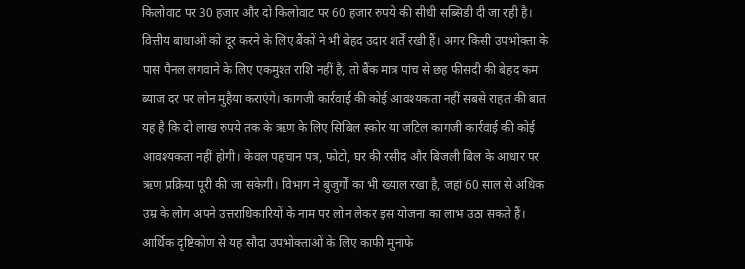किलोवाट पर 30 हजार और दो किलोवाट पर 60 हजार रुपये की सीधी सब्सिडी दी जा रही है। वित्तीय बाधाओं को दूर करने के लिए बैंकों ने भी बेहद उदार शर्तें रखी हैं। अगर किसी उपभोक्ता के पास पैनल लगवाने के लिए एकमुश्त राशि नहीं है, तो बैंक मात्र पांच से छह फीसदी की बेहद कम ब्याज दर पर लोन मुहैया कराएंगे। कागजी कार्रवाई की कोई आवश्यकता नहीं सबसे राहत की बात यह है कि दो लाख रुपये तक के ऋण के लिए सिबिल स्कोर या जटिल कागजी कार्रवाई की कोई आवश्यकता नहीं होगी। केवल पहचान पत्र, फोटो, घर की रसीद और बिजली बिल के आधार पर ऋण प्रक्रिया पूरी की जा सकेगी। विभाग ने बुजुर्गों का भी ख्याल रखा है, जहां 60 साल से अधिक उम्र के लोग अपने उत्तराधिकारियों के नाम पर लोन लेकर इस योजना का लाभ उठा सकते हैं। आर्थिक दृष्टिकोण से यह सौदा उपभोक्ताओं के लिए काफी मुनाफे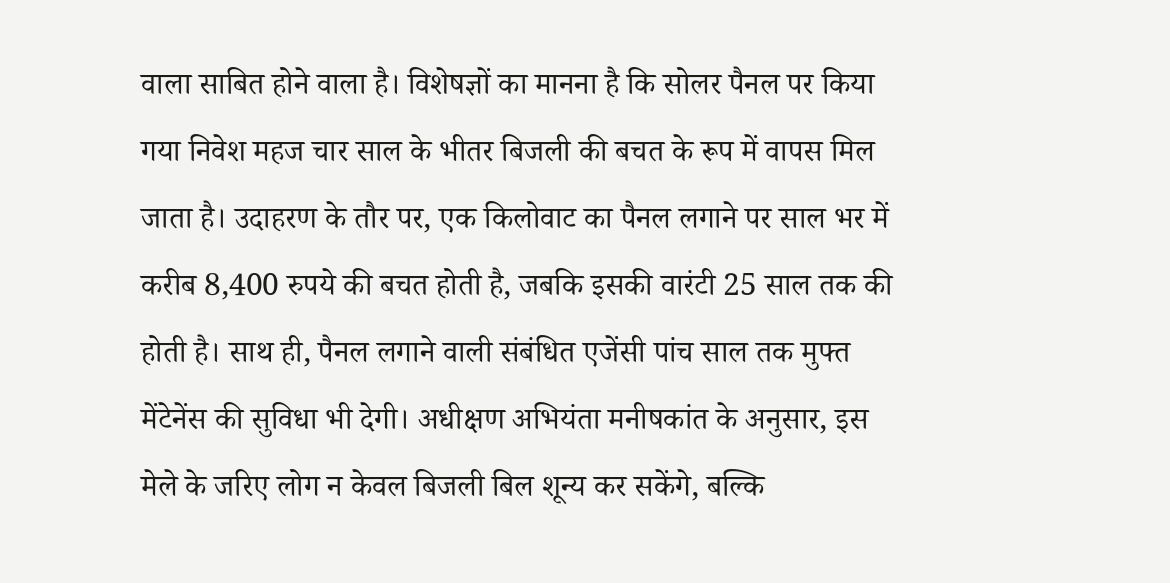वाला साबित होने वाला है। विशेषज्ञों का मानना है कि सोलर पैनल पर किया गया निवेश महज चार साल के भीतर बिजली की बचत के रूप में वापस मिल जाता है। उदाहरण के तौर पर, एक किलोवाट का पैनल लगाने पर साल भर में करीब 8,400 रुपये की बचत होती है, जबकि इसकी वारंटी 25 साल तक की होती है। साथ ही, पैनल लगाने वाली संबंधित एजेंसी पांच साल तक मुफ्त मेंटेनेंस की सुविधा भी देगी। अधीक्षण अभियंता मनीषकांत के अनुसार, इस मेले के जरिए लोग न केवल बिजली बिल शून्य कर सकेंगे, बल्कि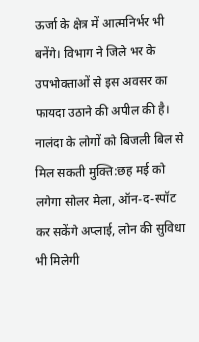ऊर्जा के क्षेत्र में आत्मनिर्भर भी बनेंगे। विभाग ने जिले भर के उपभोक्ताओं से इस अवसर का फायदा उठाने की अपील की है।
नालंदा के लोगों को बिजली बिल से मिल सकती मुक्ति:छह मई को लगेगा सोलर मेला, ऑन-द-स्पॉट कर सकेंगे अप्लाई, लोन की सुविधा भी मिलेगी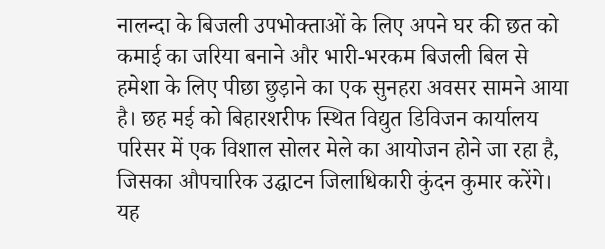नालन्दा के बिजली उपभोक्ताओं के लिए अपने घर की छत को कमाई का जरिया बनाने और भारी-भरकम बिजली बिल से हमेशा के लिए पीछा छुड़ाने का एक सुनहरा अवसर सामने आया है। छह मई को बिहारशरीफ स्थित विद्युत डिविजन कार्यालय परिसर में एक विशाल सोलर मेले का आयोजन होने जा रहा है, जिसका औपचारिक उद्घाटन जिलाधिकारी कुंदन कुमार करेंगे। यह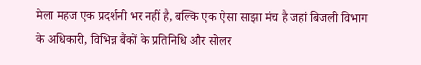मेला महज एक प्रदर्शनी भर नहीं है, बल्कि एक ऐसा साझा मंच है जहां बिजली विभाग के अधिकारी, विभिन्न बैंकों के प्रतिनिधि और सोलर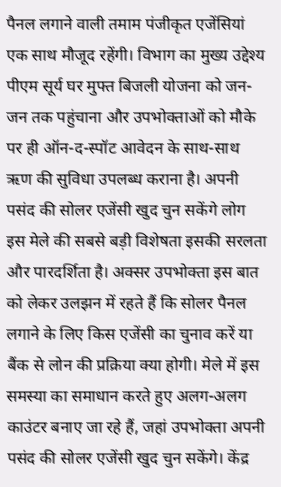पैनल लगाने वाली तमाम पंजीकृत एजेंसियां एक साथ मौजूद रहेंगी। विभाग का मुख्य उद्देश्य पीएम सूर्य घर मुफ्त बिजली योजना को जन-जन तक पहुंचाना और उपभोक्ताओं को मौके पर ही ऑन-द-स्पॉट आवेदन के साथ-साथ ऋण की सुविधा उपलब्ध कराना है। अपनी पसंद की सोलर एजेंसी खुद चुन सकेंगे लोग इस मेले की सबसे बड़ी विशेषता इसकी सरलता और पारदर्शिता है। अक्सर उपभोक्ता इस बात को लेकर उलझन में रहते हैं कि सोलर पैनल लगाने के लिए किस एजेंसी का चुनाव करें या बैंक से लोन की प्रक्रिया क्या होगी। मेले में इस समस्या का समाधान करते हुए अलग-अलग काउंटर बनाए जा रहे हैं, जहां उपभोक्ता अपनी पसंद की सोलर एजेंसी खुद चुन सकेंगे। केंद्र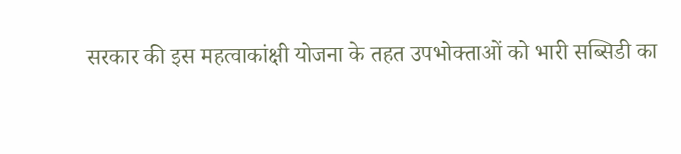सरकार की इस महत्वाकांक्षी योजना के तहत उपभोक्ताओं को भारी सब्सिडी का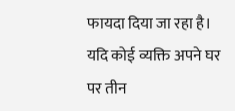फायदा दिया जा रहा है। यदि कोई व्यक्ति अपने घर पर तीन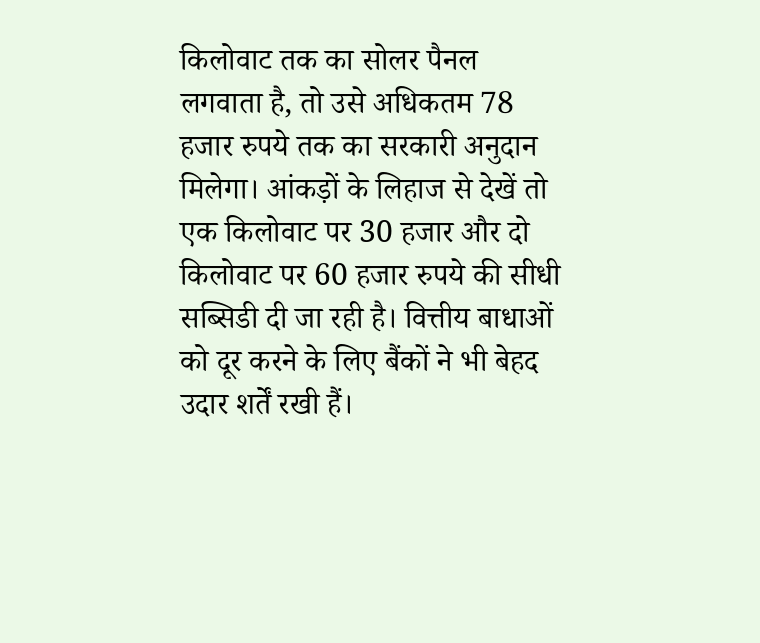किलोवाट तक का सोलर पैनल लगवाता है, तो उसे अधिकतम 78 हजार रुपये तक का सरकारी अनुदान मिलेगा। आंकड़ों के लिहाज से देखें तो एक किलोवाट पर 30 हजार और दो किलोवाट पर 60 हजार रुपये की सीधी सब्सिडी दी जा रही है। वित्तीय बाधाओं को दूर करने के लिए बैंकों ने भी बेहद उदार शर्तें रखी हैं।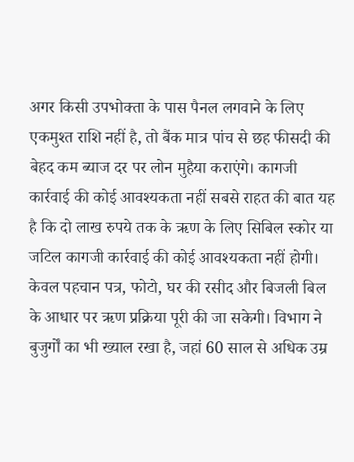अगर किसी उपभोक्ता के पास पैनल लगवाने के लिए एकमुश्त राशि नहीं है, तो बैंक मात्र पांच से छह फीसदी की बेहद कम ब्याज दर पर लोन मुहैया कराएंगे। कागजी कार्रवाई की कोई आवश्यकता नहीं सबसे राहत की बात यह है कि दो लाख रुपये तक के ऋण के लिए सिबिल स्कोर या जटिल कागजी कार्रवाई की कोई आवश्यकता नहीं होगी। केवल पहचान पत्र, फोटो, घर की रसीद और बिजली बिल के आधार पर ऋण प्रक्रिया पूरी की जा सकेगी। विभाग ने बुजुर्गों का भी ख्याल रखा है, जहां 60 साल से अधिक उम्र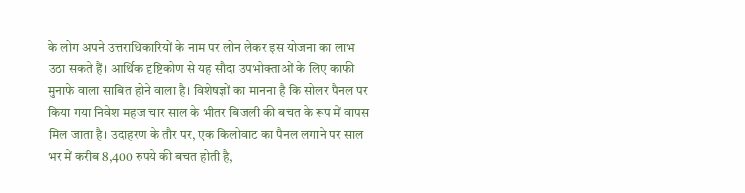के लोग अपने उत्तराधिकारियों के नाम पर लोन लेकर इस योजना का लाभ उठा सकते हैं। आर्थिक दृष्टिकोण से यह सौदा उपभोक्ताओं के लिए काफी मुनाफे वाला साबित होने वाला है। विशेषज्ञों का मानना है कि सोलर पैनल पर किया गया निवेश महज चार साल के भीतर बिजली की बचत के रूप में वापस मिल जाता है। उदाहरण के तौर पर, एक किलोवाट का पैनल लगाने पर साल भर में करीब 8,400 रुपये की बचत होती है,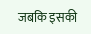जबकि इसकी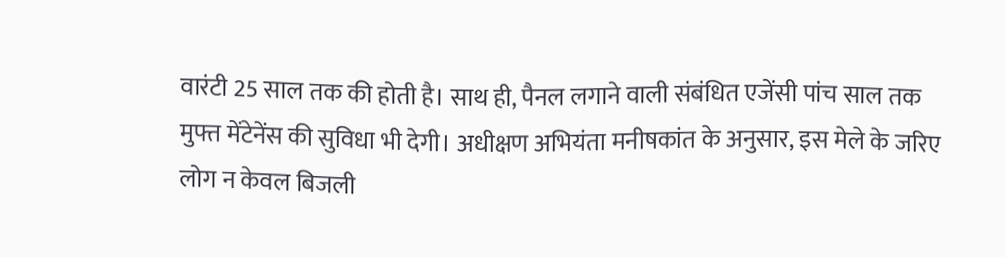वारंटी 25 साल तक की होती है। साथ ही, पैनल लगाने वाली संबंधित एजेंसी पांच साल तक मुफ्त मेंटेनेंस की सुविधा भी देगी। अधीक्षण अभियंता मनीषकांत के अनुसार, इस मेले के जरिए लोग न केवल बिजली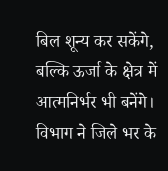बिल शून्य कर सकेंगे, बल्कि ऊर्जा के क्षेत्र में आत्मनिर्भर भी बनेंगे। विभाग ने जिले भर के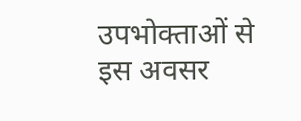उपभोक्ताओं से इस अवसर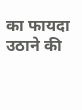का फायदा उठाने की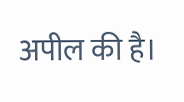अपील की है।